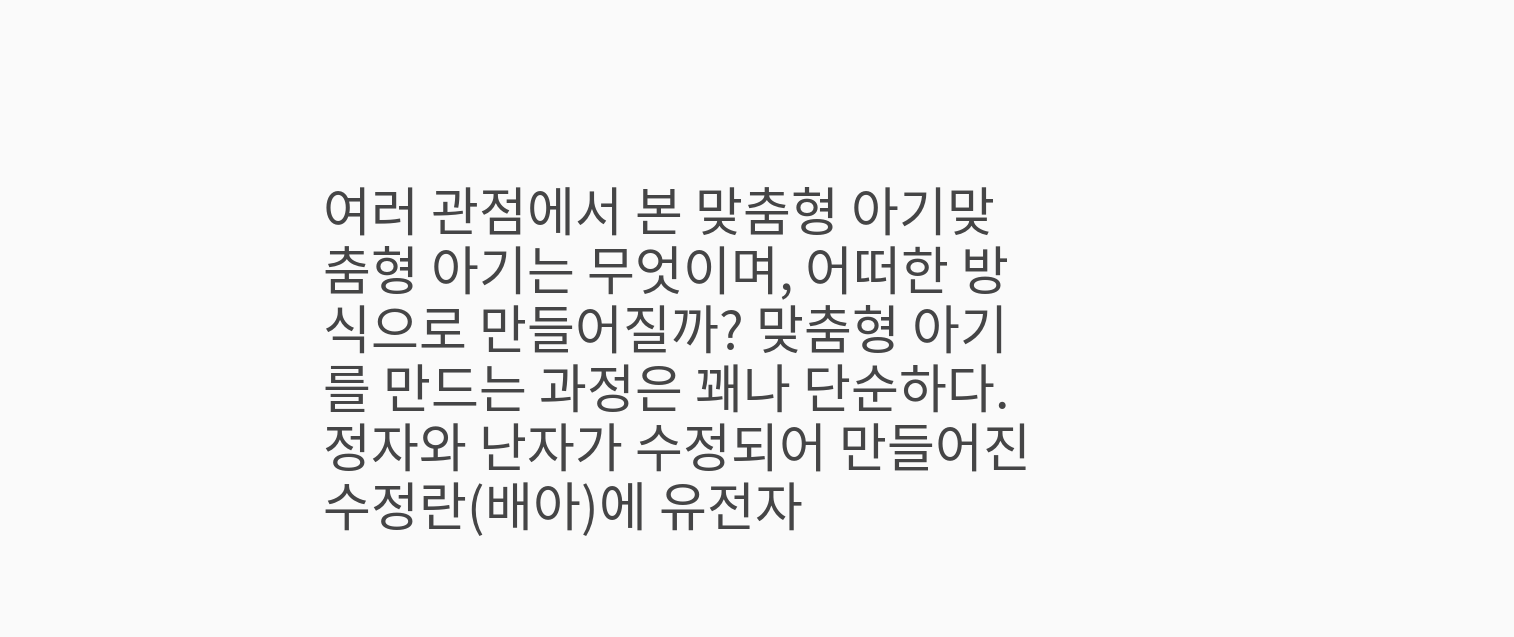여러 관점에서 본 맞춤형 아기맞춤형 아기는 무엇이며, 어떠한 방식으로 만들어질까? 맞춤형 아기를 만드는 과정은 꽤나 단순하다. 정자와 난자가 수정되어 만들어진 수정란(배아)에 유전자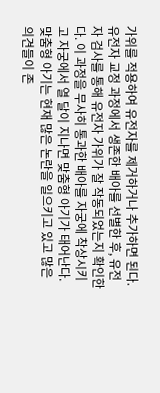가위를 적용하여 유전자를 제거하거나 추가하면 된다. 유전자 교정 과정에서 생존한 배아를 선별한 후, 유전자 검사를 통해 유전자 가위가 잘 작동되었는지 확인한다. 이 과정을 무사히 통과한 배아를 자궁에 착상시키고 자궁에서 열 달이 지나면 맞춤형 아기가 태어난다. 맞춤형 아기는 현재 많은 논란을 일으키고 있고 많은 의견들이 존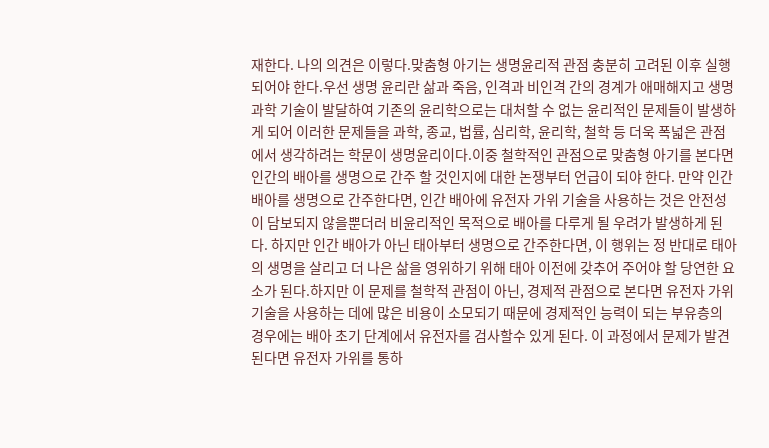재한다. 나의 의견은 이렇다.맞춤형 아기는 생명윤리적 관점 충분히 고려된 이후 실행되어야 한다.우선 생명 윤리란 삶과 죽음, 인격과 비인격 간의 경계가 애매해지고 생명과학 기술이 발달하여 기존의 윤리학으로는 대처할 수 없는 윤리적인 문제들이 발생하게 되어 이러한 문제들을 과학, 종교, 법률, 심리학, 윤리학, 철학 등 더욱 폭넓은 관점에서 생각하려는 학문이 생명윤리이다.이중 철학적인 관점으로 맞춤형 아기를 본다면 인간의 배아를 생명으로 간주 할 것인지에 대한 논쟁부터 언급이 되야 한다. 만약 인간 배아를 생명으로 간주한다면, 인간 배아에 유전자 가위 기술을 사용하는 것은 안전성이 담보되지 않을뿐더러 비윤리적인 목적으로 배아를 다루게 될 우려가 발생하게 된다. 하지만 인간 배아가 아닌 태아부터 생명으로 간주한다면, 이 행위는 정 반대로 태아의 생명을 살리고 더 나은 삶을 영위하기 위해 태아 이전에 갖추어 주어야 할 당연한 요소가 된다.하지만 이 문제를 철학적 관점이 아닌, 경제적 관점으로 본다면 유전자 가위 기술을 사용하는 데에 많은 비용이 소모되기 때문에 경제적인 능력이 되는 부유층의 경우에는 배아 초기 단계에서 유전자를 검사할수 있게 된다. 이 과정에서 문제가 발견 된다면 유전자 가위를 통하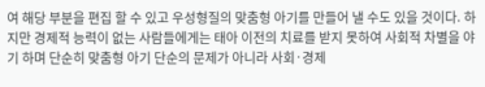여 해당 부분을 편집 할 수 있고 우성형질의 맞춤형 아기를 만들어 낼 수도 있을 것이다. 하지만 경제적 능력이 없는 사람들에게는 태아 이전의 치료를 받지 못하여 사회적 차별을 야기 하며 단순히 맞춤형 아기 단순의 문제가 아니라 사회·경제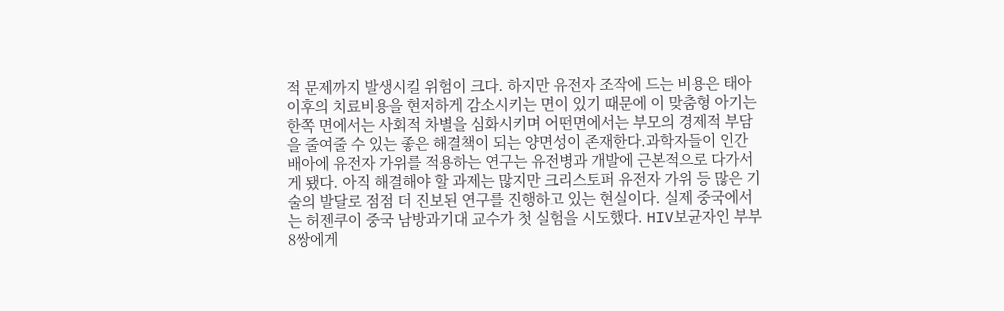적 문제까지 발생시킬 위험이 크다. 하지만 유전자 조작에 드는 비용은 태아 이후의 치료비용을 현저하게 감소시키는 면이 있기 때문에 이 맞춤형 아기는 한쪽 면에서는 사회적 차별을 심화시키며 어떤면에서는 부모의 경제적 부담을 줄여줄 수 있는 좋은 해결책이 되는 양면성이 존재한다.과학자들이 인간 배아에 유전자 가위를 적용하는 연구는 유전병과 개발에 근본적으로 다가서게 됐다. 아직 해결해야 할 과제는 많지만 크리스토퍼 유전자 가위 등 많은 기술의 발달로 점점 더 진보된 연구를 진행하고 있는 현실이다. 실제 중국에서는 허젠쿠이 중국 남방과기대 교수가 첫 실험을 시도했다. HIV보균자인 부부 8쌍에게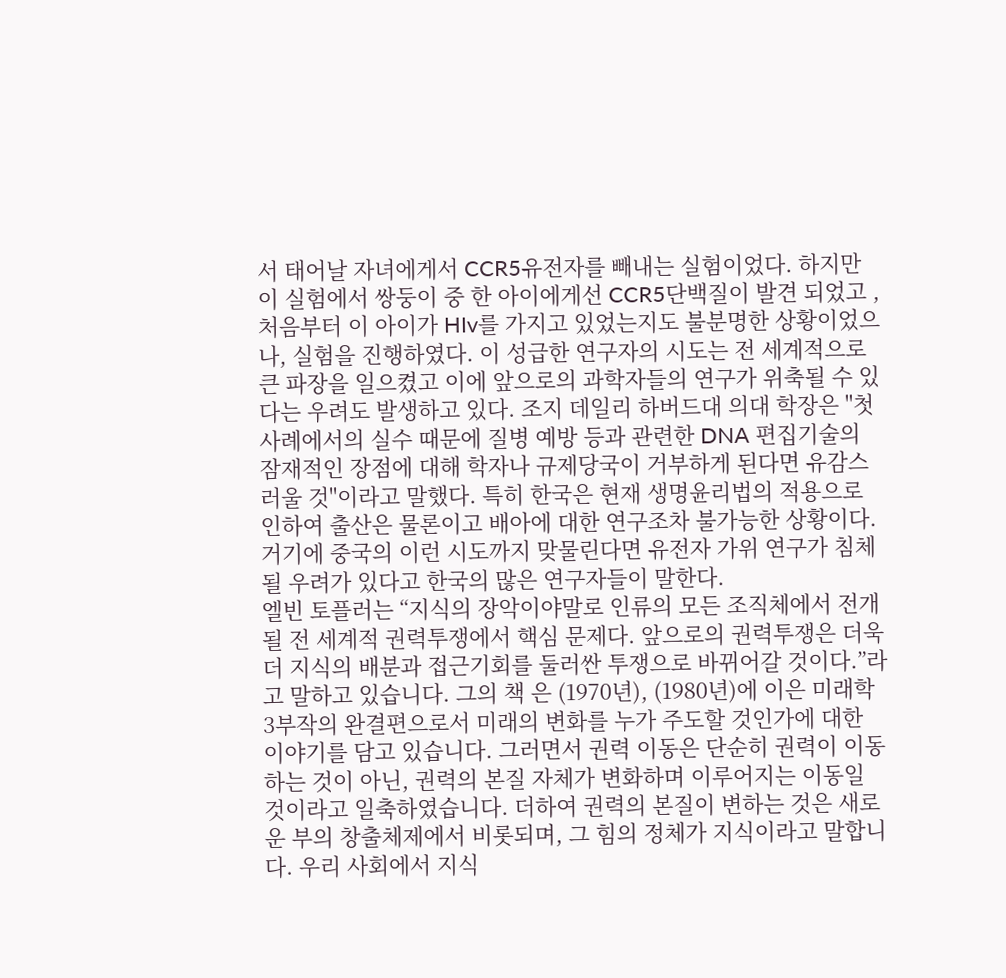서 태어날 자녀에게서 CCR5유전자를 빼내는 실험이었다. 하지만 이 실험에서 쌍둥이 중 한 아이에게선 CCR5단백질이 발견 되었고 , 처음부터 이 아이가 HIv를 가지고 있었는지도 불분명한 상황이었으나, 실험을 진행하였다. 이 성급한 연구자의 시도는 전 세계적으로 큰 파장을 일으켰고 이에 앞으로의 과학자들의 연구가 위축될 수 있다는 우려도 발생하고 있다. 조지 데일리 하버드대 의대 학장은 "첫 사례에서의 실수 때문에 질병 예방 등과 관련한 DNA 편집기술의 잠재적인 장점에 대해 학자나 규제당국이 거부하게 된다면 유감스러울 것"이라고 말했다. 특히 한국은 현재 생명윤리법의 적용으로 인하여 출산은 물론이고 배아에 대한 연구조차 불가능한 상황이다. 거기에 중국의 이런 시도까지 맞물린다면 유전자 가위 연구가 침체 될 우려가 있다고 한국의 많은 연구자들이 말한다.
엘빈 토플러는 “지식의 장악이야말로 인류의 모든 조직체에서 전개될 전 세계적 권력투쟁에서 핵심 문제다. 앞으로의 권력투쟁은 더욱더 지식의 배분과 접근기회를 둘러싼 투쟁으로 바뀌어갈 것이다.”라고 말하고 있습니다. 그의 책 은 (1970년), (1980년)에 이은 미래학 3부작의 완결편으로서 미래의 변화를 누가 주도할 것인가에 대한 이야기를 담고 있습니다. 그러면서 권력 이동은 단순히 권력이 이동하는 것이 아닌, 권력의 본질 자체가 변화하며 이루어지는 이동일 것이라고 일축하였습니다. 더하여 권력의 본질이 변하는 것은 새로운 부의 창출체제에서 비롯되며, 그 힘의 정체가 지식이라고 말합니다. 우리 사회에서 지식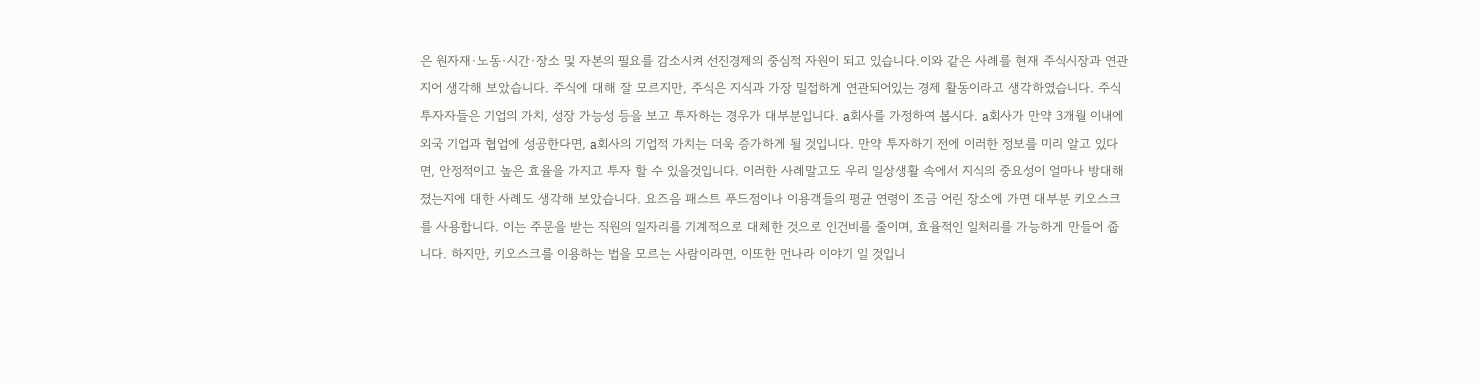은 원자재·노동·시간·장소 및 자본의 필요를 감소시켜 선진경제의 중심적 자원이 되고 있습니다.이와 같은 사례를 현재 주식시장과 연관지어 생각해 보았습니다. 주식에 대해 잘 모르지만, 주식은 지식과 가장 밀접하게 연관되어있는 경제 활동이라고 생각하였습니다. 주식 투자자들은 기업의 가치, 성장 가능성 등을 보고 투자하는 경우가 대부분입니다. a회사를 가정하여 봅시다. a회사가 만약 3개월 이내에 외국 기업과 협업에 성공한다면, a회사의 기업적 가치는 더욱 증가하게 될 것입니다. 만약 투자하기 전에 이러한 정보를 미리 알고 있다면, 안정적이고 높은 효율을 가지고 투자 할 수 있을것입니다. 이러한 사례말고도 우리 일상생활 속에서 지식의 중요성이 얼마나 방대해졌는지에 대한 사례도 생각해 보았습니다. 요즈음 패스트 푸드점이나 이용객들의 평균 연령이 조금 어린 장소에 가면 대부분 키오스크를 사용합니다. 이는 주문을 받는 직원의 일자리를 기계적으로 대체한 것으로 인건비를 줄이며, 효율적인 일처리를 가능하게 만들어 줍니다. 하지만, 키오스크를 이용하는 법을 모르는 사람이라면, 이또한 먼나라 이야기 일 것입니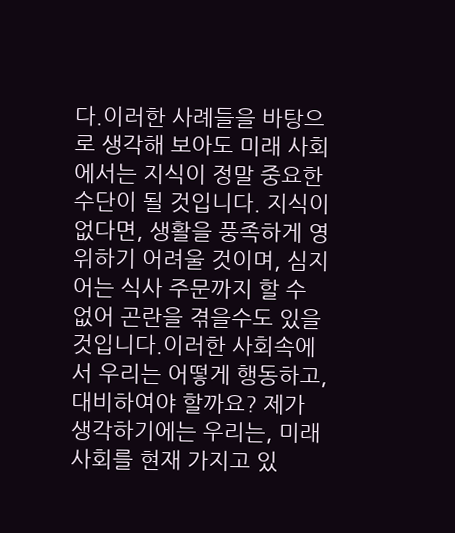다.이러한 사례들을 바탕으로 생각해 보아도 미래 사회에서는 지식이 정말 중요한 수단이 될 것입니다. 지식이 없다면, 생활을 풍족하게 영위하기 어려울 것이며, 심지어는 식사 주문까지 할 수 없어 곤란을 겪을수도 있을 것입니다.이러한 사회속에서 우리는 어떻게 행동하고, 대비하여야 할까요? 제가 생각하기에는 우리는, 미래 사회를 현재 가지고 있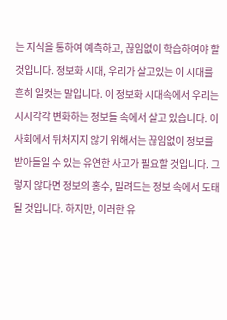는 지식을 통하여 예측하고, 끊임없이 학습하여야 할 것입니다. 정보화 시대, 우리가 살고있는 이 시대를 흔히 일컷는 말입니다. 이 정보화 시대속에서 우리는 시시각각 변화하는 정보들 속에서 살고 있습니다. 이 사회에서 뒤처지지 않기 위해서는 끊임없이 정보를 받아들일 수 있는 유연한 사고가 필요할 것입니다. 그렇지 않다면 정보의 홍수, 밀려드는 정보 속에서 도태될 것입니다. 하지만, 이러한 유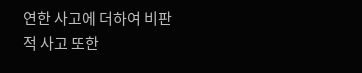연한 사고에 더하여 비판적 사고 또한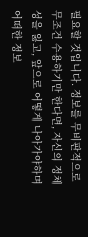필요할 것입니다. 정보를 무비판적으로 무조건 수용하기만 한다면, 자신의 정체성을 잃고, 앞으로 어떻게 나아가야하며 어떠한 정보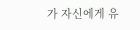가 자신에게 유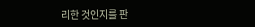리한 것인지를 판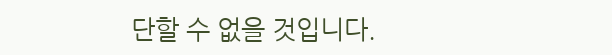단할 수 없을 것입니다.